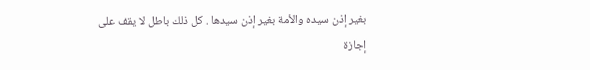بغير إذن سيده والأمة بغير إذن سيدها . كل ذلك باطل لا يقف على إجازة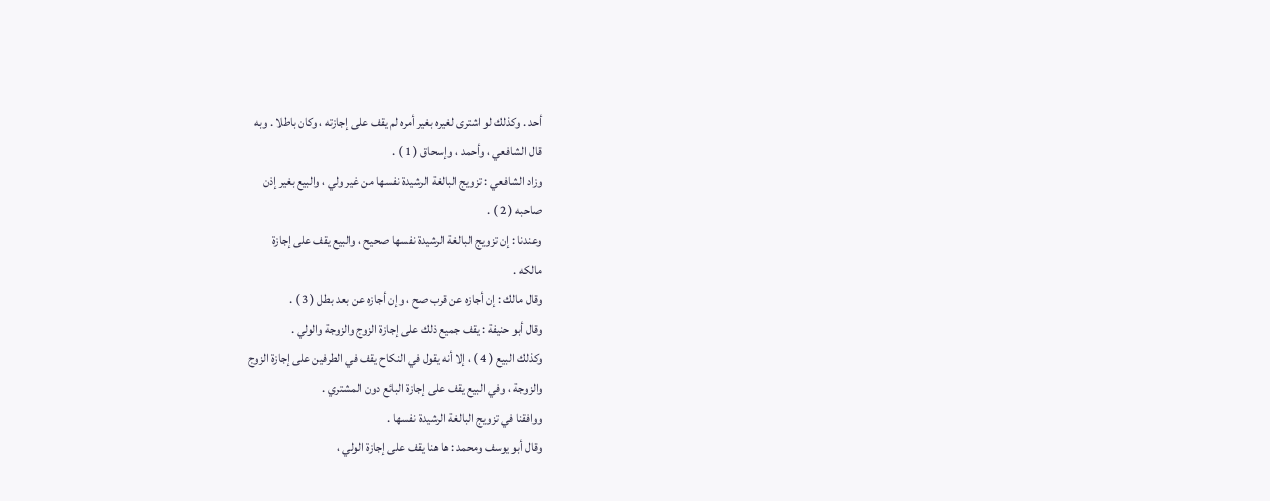أحد . وكذلك لو اشترى لغيره بغير أمره لم يقف على إجازته ، وكان باطلا . وبه
قال الشافعي ، وأحمد ، وإسحاق ( 1 ) .
وزاد الشافعي : تزويج البالغة الرشيدة نفسها من غير ولي ، والبيع بغير إذن
صاحبه ( 2 ) .
وعندنا : إن تزويج البالغة الرشيدة نفسها صحيح ، والبيع يقف على إجازة
مالكه .
وقال مالك : إن أجازه عن قرب صح ، وإن أجازه عن بعد بطل ( 3 ) .
وقال أبو حنيفة : يقف جميع ذلك على إجازة الزوج والزوجة والولي .
وكذلك البيع ( 4 ) ، إلا أنه يقول في النكاح يقف في الطرفين على إجازة الزوج
والزوجة ، وفي البيع يقف على إجازة البائع دون المشتري .
ووافقنا في تزويج البالغة الرشيدة نفسها .
وقال أبو يوسف ومحمد : ها هنا يقف على إجازة الولي ،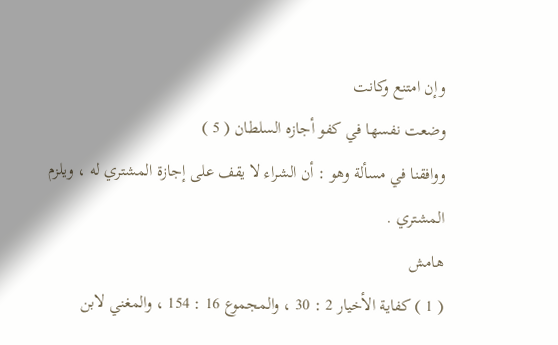وإن امتنع وكانت
وضعت نفسها في كفو أجازه السلطان ( 5 )
ووافقنا في مسألة وهو : أن الشراء لا يقف على إجازة المشتري له ، ويلزم
المشتري .
هامش
( 1 ) كفاية الأخيار 2 : 30 ، والمجموع 16 : 154 ، والمغني لابن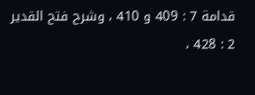قدامة 7 : 409 و 410 ، وشرح فتح القدير
2 : 428 ،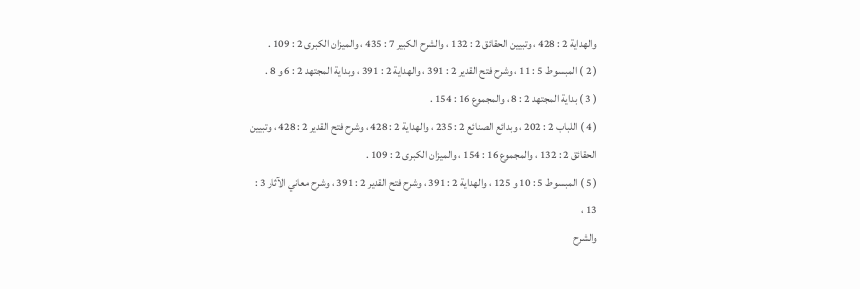والهداية 2 : 428 ، وتبيين الحقائق 2 : 132 ، والشرح الكبير 7 : 435 ، والميزان الكبرى 2 : 109 .
( 2 ) المبسوط 5 : 11 ، وشرح فتح القدير 2 : 391 ، والهداية 2 : 391 ، وبداية المجتهد 2 : 6 و 8 .
( 3 ) بداية المجتهد 2 : 8 ، والمجموع 16 : 154 .
( 4 ) اللباب 2 : 202 ، وبدائع الصنائع 2 : 235 ، والهداية 2 : 428 ، وشرح فتح القدير 2 : 428 ، وتبيين
الحقائق 2 : 132 ، والمجموع 16 : 154 ، والميزان الكبرى 2 : 109 .
( 5 ) المبسوط 5 : 10 و 125 ، والهداية 2 : 391 ، وشرح فتح القدير 2 : 391 ، وشرح معاني الآثار 3 : 13 ،
والشرح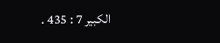الكبير 7 : 435 .